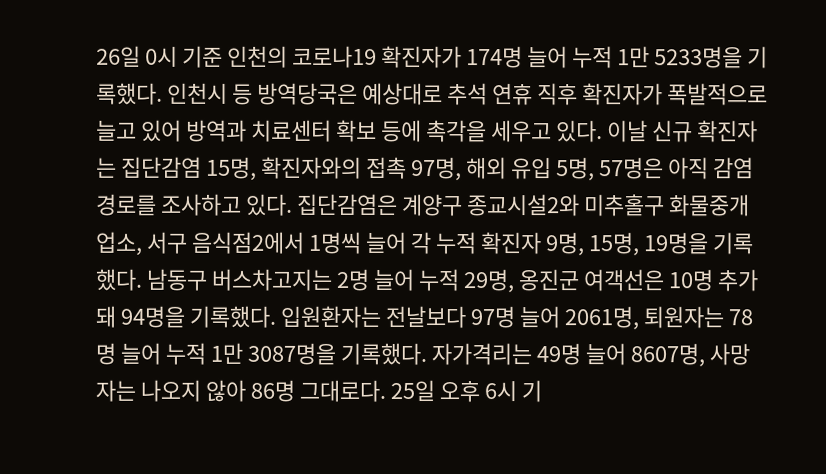26일 0시 기준 인천의 코로나19 확진자가 174명 늘어 누적 1만 5233명을 기록했다. 인천시 등 방역당국은 예상대로 추석 연휴 직후 확진자가 폭발적으로 늘고 있어 방역과 치료센터 확보 등에 촉각을 세우고 있다. 이날 신규 확진자는 집단감염 15명, 확진자와의 접촉 97명, 해외 유입 5명, 57명은 아직 감염 경로를 조사하고 있다. 집단감염은 계양구 종교시설2와 미추홀구 화물중개업소, 서구 음식점2에서 1명씩 늘어 각 누적 확진자 9명, 15명, 19명을 기록했다. 남동구 버스차고지는 2명 늘어 누적 29명, 옹진군 여객선은 10명 추가돼 94명을 기록했다. 입원환자는 전날보다 97명 늘어 2061명, 퇴원자는 78명 늘어 누적 1만 3087명을 기록했다. 자가격리는 49명 늘어 8607명, 사망자는 나오지 않아 86명 그대로다. 25일 오후 6시 기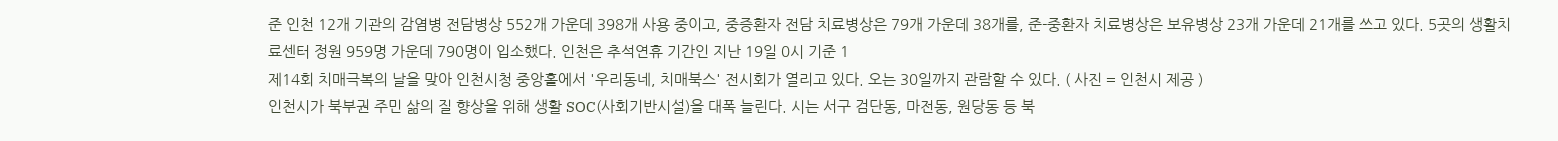준 인천 12개 기관의 감염병 전담병상 552개 가운데 398개 사용 중이고, 중증환자 전담 치료병상은 79개 가운데 38개를, 준-중환자 치료병상은 보유병상 23개 가운데 21개를 쓰고 있다. 5곳의 생활치료센터 정원 959명 가운데 790명이 입소했다. 인천은 추석연휴 기간인 지난 19일 0시 기준 1
제14회 치매극복의 날을 맞아 인천시청 중앙홀에서 '우리동네, 치매북스' 전시회가 열리고 있다. 오는 30일까지 관람할 수 있다. ( 사진 = 인천시 제공 )
인천시가 북부권 주민 삶의 질 향상을 위해 생활 SOC(사회기반시설)을 대폭 늘린다. 시는 서구 검단동, 마전동, 원당동 등 북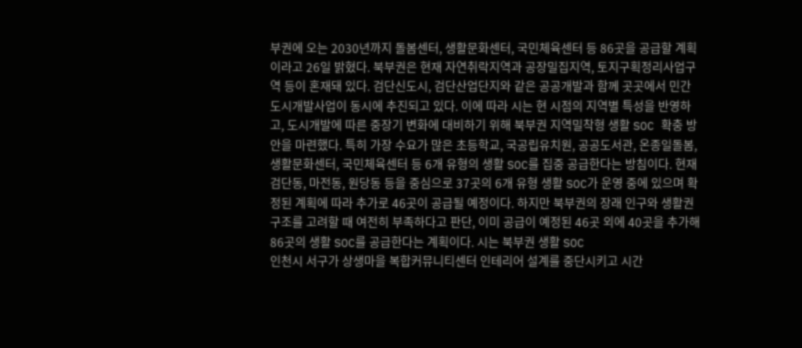부권에 오는 2030년까지 돌봄센터, 생활문화센터, 국민체육센터 등 86곳을 공급할 계획이라고 26일 밝혔다. 북부권은 현재 자연취락지역과 공장밀집지역, 토지구획정리사업구역 등이 혼재돼 있다. 검단신도시, 검단산업단지와 같은 공공개발과 함께 곳곳에서 민간 도시개발사업이 동시에 추진되고 있다. 이에 따라 시는 현 시점의 지역별 특성을 반영하고, 도시개발에 따른 중장기 변화에 대비하기 위해 북부권 지역밀착형 생활 SOC 확충 방안을 마련했다. 특히 가장 수요가 많은 초등학교, 국공립유치원, 공공도서관, 온종일돌봄, 생활문화센터, 국민체육센터 등 6개 유형의 생활 SOC를 집중 공급한다는 방침이다. 현재 검단동, 마전동, 원당동 등을 중심으로 37곳의 6개 유형 생활 SOC가 운영 중에 있으며 확정된 계획에 따라 추가로 46곳이 공급될 예정이다. 하지만 북부권의 장래 인구와 생활권 구조를 고려할 때 여전히 부족하다고 판단, 이미 공급이 예정된 46곳 외에 40곳을 추가해 86곳의 생활 SOC를 공급한다는 계획이다. 시는 북부권 생활 SOC
인천시 서구가 상생마을 복합커뮤니티센터 인테리어 설계를 중단시키고 시간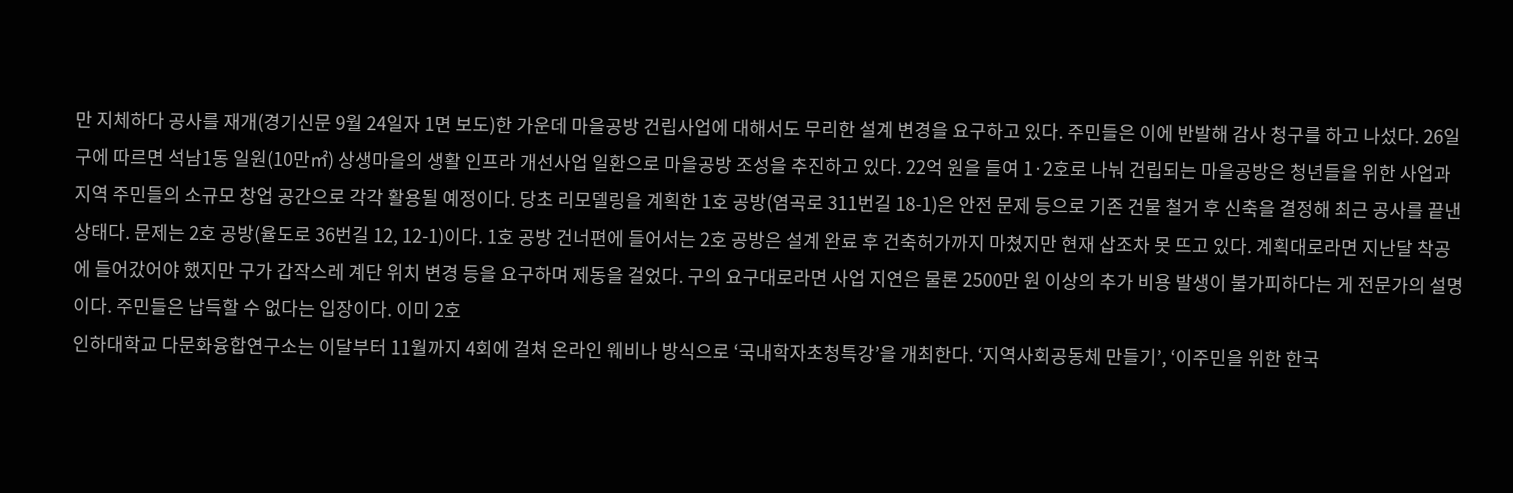만 지체하다 공사를 재개(경기신문 9월 24일자 1면 보도)한 가운데 마을공방 건립사업에 대해서도 무리한 설계 변경을 요구하고 있다. 주민들은 이에 반발해 감사 청구를 하고 나섰다. 26일 구에 따르면 석남1동 일원(10만㎡) 상생마을의 생활 인프라 개선사업 일환으로 마을공방 조성을 추진하고 있다. 22억 원을 들여 1·2호로 나눠 건립되는 마을공방은 청년들을 위한 사업과 지역 주민들의 소규모 창업 공간으로 각각 활용될 예정이다. 당초 리모델링을 계획한 1호 공방(염곡로 311번길 18-1)은 안전 문제 등으로 기존 건물 철거 후 신축을 결정해 최근 공사를 끝낸 상태다. 문제는 2호 공방(율도로 36번길 12, 12-1)이다. 1호 공방 건너편에 들어서는 2호 공방은 설계 완료 후 건축허가까지 마쳤지만 현재 삽조차 못 뜨고 있다. 계획대로라면 지난달 착공에 들어갔어야 했지만 구가 갑작스레 계단 위치 변경 등을 요구하며 제동을 걸었다. 구의 요구대로라면 사업 지연은 물론 2500만 원 이상의 추가 비용 발생이 불가피하다는 게 전문가의 설명이다. 주민들은 납득할 수 없다는 입장이다. 이미 2호
인하대학교 다문화융합연구소는 이달부터 11월까지 4회에 걸쳐 온라인 웨비나 방식으로 ‘국내학자초청특강’을 개최한다. ‘지역사회공동체 만들기’, ‘이주민을 위한 한국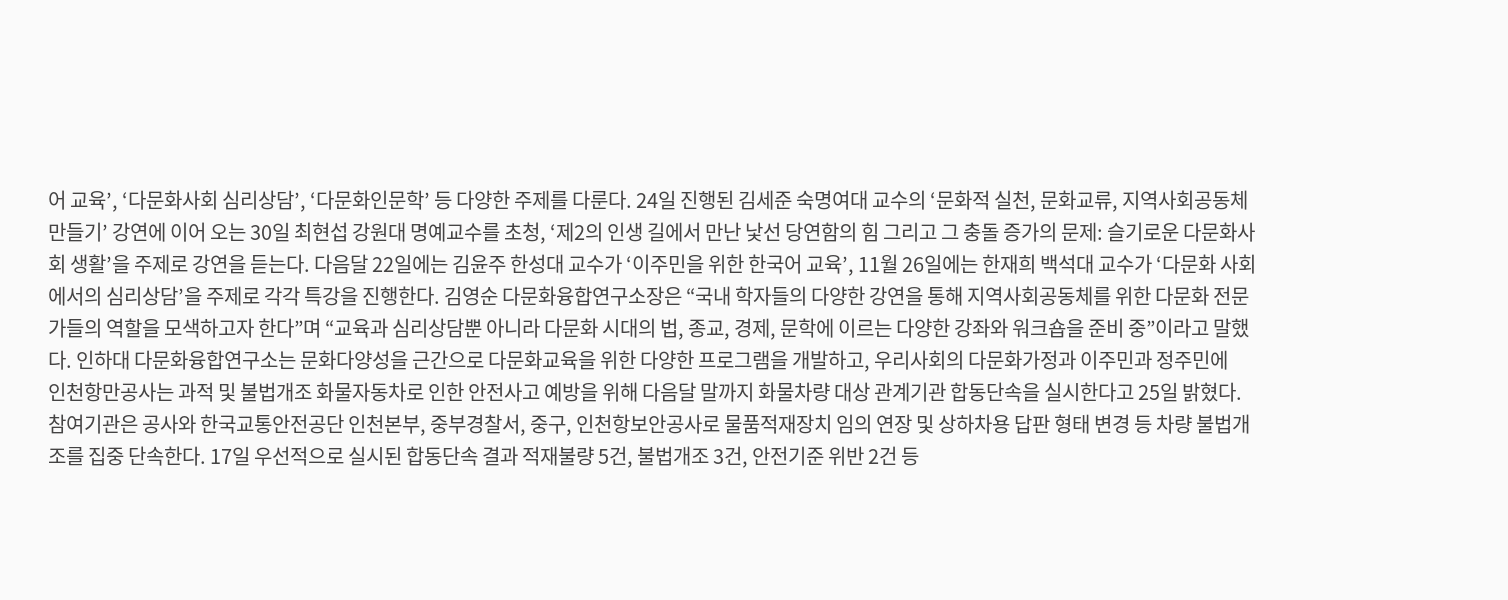어 교육’, ‘다문화사회 심리상담’, ‘다문화인문학’ 등 다양한 주제를 다룬다. 24일 진행된 김세준 숙명여대 교수의 ‘문화적 실천, 문화교류, 지역사회공동체 만들기’ 강연에 이어 오는 30일 최현섭 강원대 명예교수를 초청, ‘제2의 인생 길에서 만난 낯선 당연함의 힘 그리고 그 충돌 증가의 문제: 슬기로운 다문화사회 생활’을 주제로 강연을 듣는다. 다음달 22일에는 김윤주 한성대 교수가 ‘이주민을 위한 한국어 교육’, 11월 26일에는 한재희 백석대 교수가 ‘다문화 사회에서의 심리상담’을 주제로 각각 특강을 진행한다. 김영순 다문화융합연구소장은 “국내 학자들의 다양한 강연을 통해 지역사회공동체를 위한 다문화 전문가들의 역할을 모색하고자 한다”며 “교육과 심리상담뿐 아니라 다문화 시대의 법, 종교, 경제, 문학에 이르는 다양한 강좌와 워크숍을 준비 중”이라고 말했다. 인하대 다문화융합연구소는 문화다양성을 근간으로 다문화교육을 위한 다양한 프로그램을 개발하고, 우리사회의 다문화가정과 이주민과 정주민에
인천항만공사는 과적 및 불법개조 화물자동차로 인한 안전사고 예방을 위해 다음달 말까지 화물차량 대상 관계기관 합동단속을 실시한다고 25일 밝혔다. 참여기관은 공사와 한국교통안전공단 인천본부, 중부경찰서, 중구, 인천항보안공사로 물품적재장치 임의 연장 및 상하차용 답판 형태 변경 등 차량 불법개조를 집중 단속한다. 17일 우선적으로 실시된 합동단속 결과 적재불량 5건, 불법개조 3건, 안전기준 위반 2건 등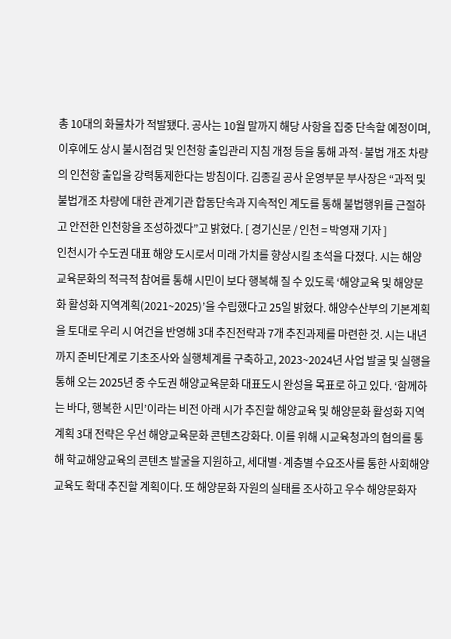총 10대의 화물차가 적발됐다. 공사는 10월 말까지 해당 사항을 집중 단속할 예정이며, 이후에도 상시 불시점검 및 인천항 출입관리 지침 개정 등을 통해 과적·불법 개조 차량의 인천항 출입을 강력통제한다는 방침이다. 김종길 공사 운영부문 부사장은 “과적 및 불법개조 차량에 대한 관계기관 합동단속과 지속적인 계도를 통해 불법행위를 근절하고 안전한 인천항을 조성하겠다”고 밝혔다. [ 경기신문 / 인천 = 박영재 기자 ]
인천시가 수도권 대표 해양 도시로서 미래 가치를 향상시킬 초석을 다졌다. 시는 해양 교육문화의 적극적 참여를 통해 시민이 보다 행복해 질 수 있도록 ‘해양교육 및 해양문화 활성화 지역계획(2021~2025)’을 수립했다고 25일 밝혔다. 해양수산부의 기본계획을 토대로 우리 시 여건을 반영해 3대 추진전략과 7개 추진과제를 마련한 것. 시는 내년까지 준비단계로 기초조사와 실행체계를 구축하고, 2023~2024년 사업 발굴 및 실행을 통해 오는 2025년 중 수도권 해양교육문화 대표도시 완성을 목표로 하고 있다. ‘함께하는 바다, 행복한 시민’이라는 비전 아래 시가 추진할 해양교육 및 해양문화 활성화 지역계획 3대 전략은 우선 해양교육문화 콘텐츠강화다. 이를 위해 시교육청과의 협의를 통해 학교해양교육의 콘텐츠 발굴을 지원하고, 세대별·계층별 수요조사를 통한 사회해양교육도 확대 추진할 계획이다. 또 해양문화 자원의 실태를 조사하고 우수 해양문화자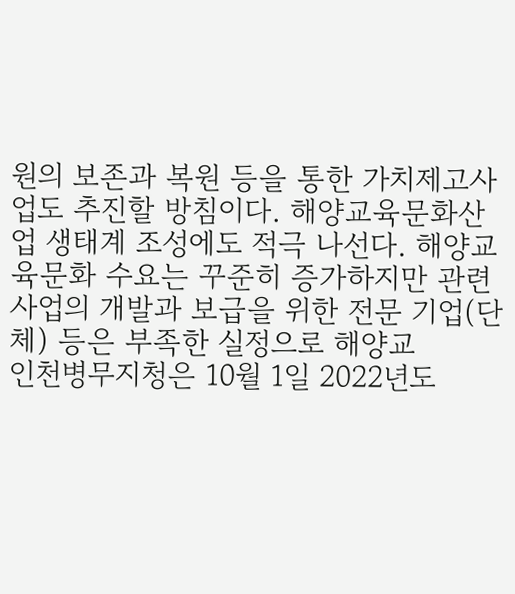원의 보존과 복원 등을 통한 가치제고사업도 추진할 방침이다. 해양교육문화산업 생태계 조성에도 적극 나선다. 해양교육문화 수요는 꾸준히 증가하지만 관련 사업의 개발과 보급을 위한 전문 기업(단체) 등은 부족한 실정으로 해양교
인천병무지청은 10월 1일 2022년도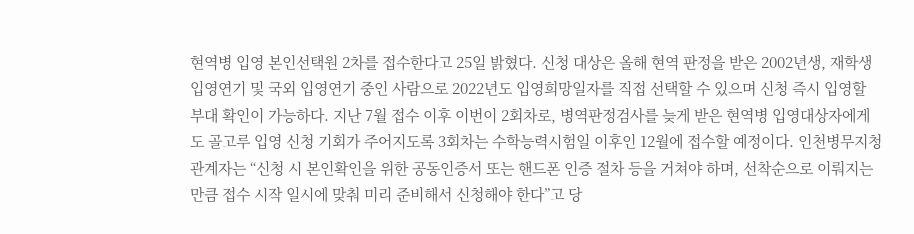현역병 입영 본인선택원 2차를 접수한다고 25일 밝혔다. 신청 대상은 올해 현역 판정을 받은 2002년생, 재학생 입영연기 및 국외 입영연기 중인 사람으로 2022년도 입영희망일자를 직접 선택할 수 있으며 신청 즉시 입영할 부대 확인이 가능하다. 지난 7월 접수 이후 이번이 2회차로, 병역판정검사를 늦게 받은 현역병 입영대상자에게도 골고루 입영 신청 기회가 주어지도록 3회차는 수학능력시험일 이후인 12월에 접수할 예정이다. 인천병무지청 관계자는 “신청 시 본인확인을 위한 공동인증서 또는 핸드폰 인증 절차 등을 거쳐야 하며, 선착순으로 이뤄지는 만큼 접수 시작 일시에 맞춰 미리 준비해서 신청해야 한다”고 당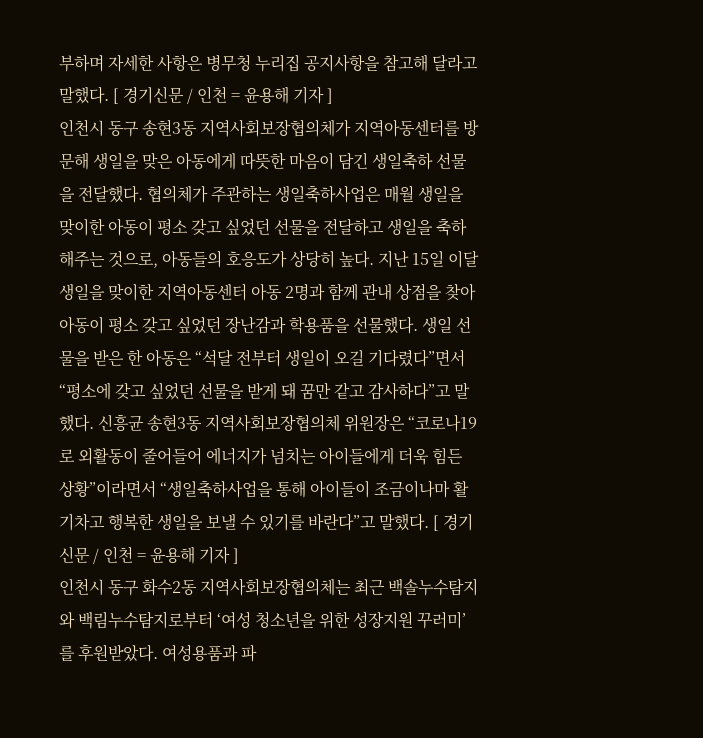부하며 자세한 사항은 병무청 누리집 공지사항을 참고해 달라고 말했다. [ 경기신문 / 인천 = 윤용해 기자 ]
인천시 동구 송현3동 지역사회보장협의체가 지역아동센터를 방문해 생일을 맞은 아동에게 따뜻한 마음이 담긴 생일축하 선물을 전달했다. 협의체가 주관하는 생일축하사업은 매월 생일을 맞이한 아동이 평소 갖고 싶었던 선물을 전달하고 생일을 축하해주는 것으로, 아동들의 호응도가 상당히 높다. 지난 15일 이달 생일을 맞이한 지역아동센터 아동 2명과 함께 관내 상점을 찾아 아동이 평소 갖고 싶었던 장난감과 학용품을 선물했다. 생일 선물을 받은 한 아동은 “석달 전부터 생일이 오길 기다렸다”면서 “평소에 갖고 싶었던 선물을 받게 돼 꿈만 같고 감사하다”고 말했다. 신흥균 송현3동 지역사회보장협의체 위원장은 “코로나19로 외활동이 줄어들어 에너지가 넘치는 아이들에게 더욱 힘든 상황”이라면서 “생일축하사업을 통해 아이들이 조금이나마 활기차고 행복한 생일을 보낼 수 있기를 바란다”고 말했다. [ 경기신문 / 인천 = 윤용해 기자 ]
인천시 동구 화수2동 지역사회보장협의체는 최근 백솔누수탐지와 백림누수탐지로부터 ‘여성 청소년을 위한 성장지원 꾸러미’를 후원받았다. 여성용품과 파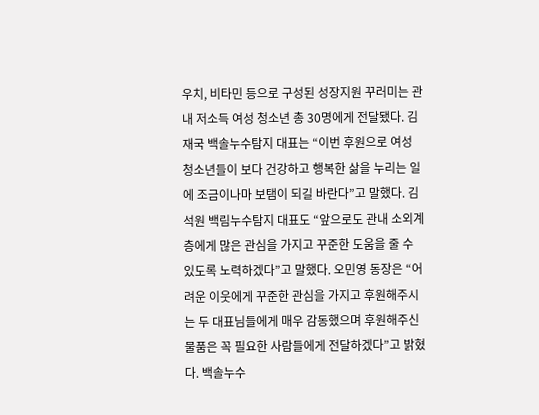우치, 비타민 등으로 구성된 성장지원 꾸러미는 관내 저소득 여성 청소년 총 30명에게 전달됐다. 김재국 백솔누수탐지 대표는 “이번 후원으로 여성 청소년들이 보다 건강하고 행복한 삶을 누리는 일에 조금이나마 보탬이 되길 바란다”고 말했다. 김석원 백림누수탐지 대표도 “앞으로도 관내 소외계층에게 많은 관심을 가지고 꾸준한 도움을 줄 수 있도록 노력하겠다”고 말했다. 오민영 동장은 “어려운 이웃에게 꾸준한 관심을 가지고 후원해주시는 두 대표님들에게 매우 감동했으며 후원해주신 물품은 꼭 필요한 사람들에게 전달하겠다”고 밝혔다. 백솔누수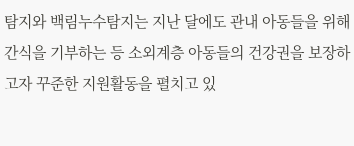탐지와 백림누수탐지는 지난 달에도 관내 아동들을 위해 간식을 기부하는 등 소외계층 아동들의 건강권을 보장하고자 꾸준한 지원활동을 펼치고 있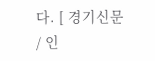다. [ 경기신문 / 인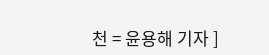천 = 윤용해 기자 ]